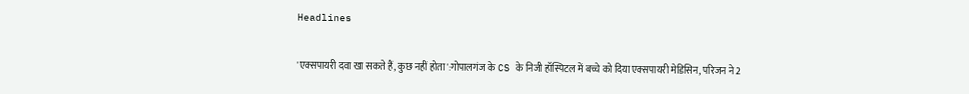Headlines

'एक्सपायरी दवा खा सकते हैं, कुछ नहीं होता':गोपालगंज के CS के निजी हॉस्पिटल में बच्चे को दिया एक्सपायरी मेडिसिन, परिजन ने 2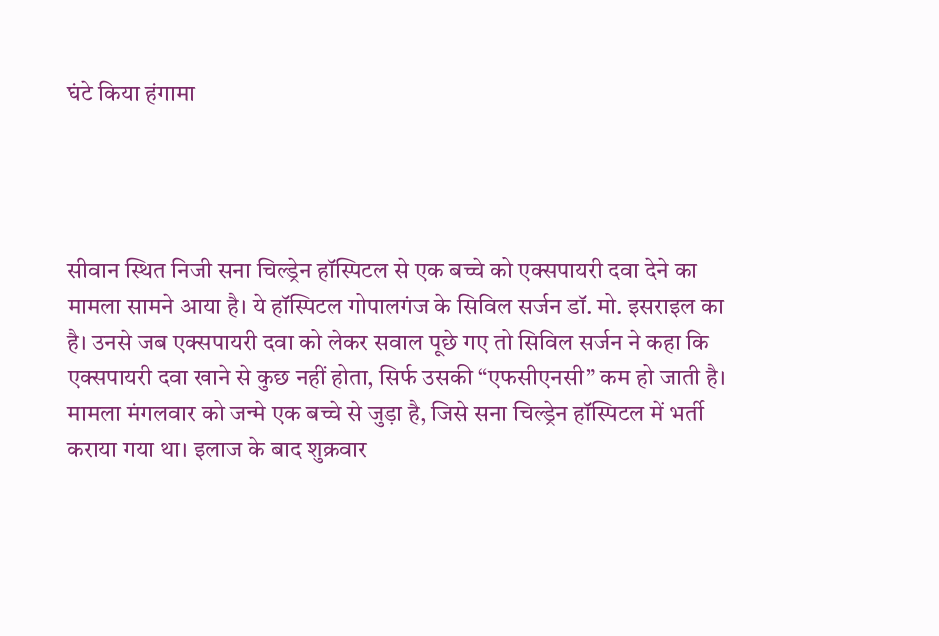घंटे किया हंगामा




सीवान स्थित निजी सना चिल्ड्रेन हॉस्पिटल से एक बच्चे को एक्सपायरी दवा देने का मामला सामने आया है। ये हॉस्पिटल गोपालगंज के सिविल सर्जन डॉ. मो. इसराइल का है। उनसे जब एक्सपायरी दवा को लेकर सवाल पूछे गए तो सिविल सर्जन ने कहा कि एक्सपायरी दवा खाने से कुछ नहीं होता, सिर्फ उसकी “एफसीएनसी” कम हो जाती है। मामला मंगलवार को जन्मे एक बच्चे से जुड़ा है, जिसे सना चिल्ड्रेन हॉस्पिटल में भर्ती कराया गया था। इलाज के बाद शुक्रवार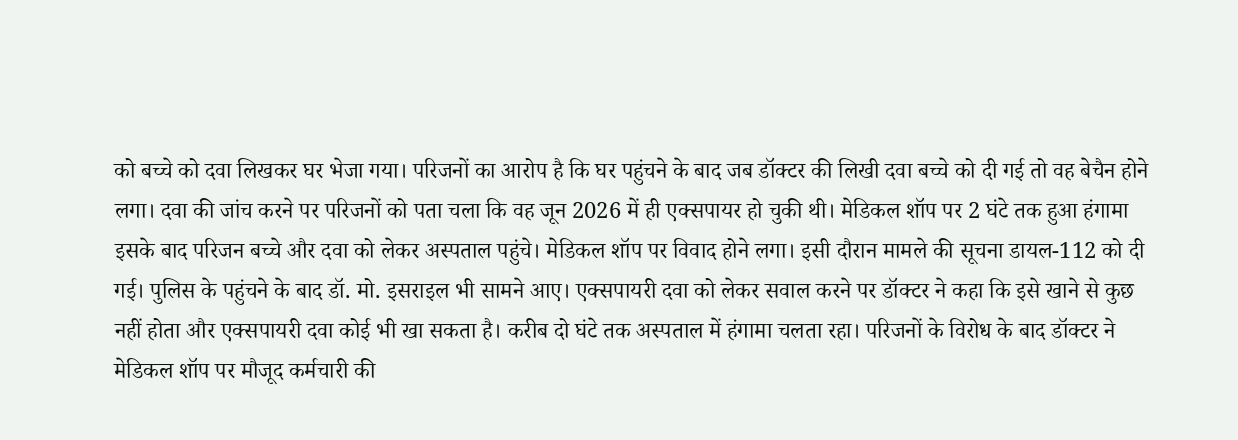को बच्चे को दवा लिखकर घर भेजा गया। परिजनों का आरोप है कि घर पहुंचने के बाद जब डॉक्टर की लिखी दवा बच्चे को दी गई तो वह बेचैन होने लगा। दवा की जांच करने पर परिजनों को पता चला कि वह जून 2026 में ही एक्सपायर हो चुकी थी। मेडिकल शॉप पर 2 घंटे तक हुआ हंगामा इसके बाद परिजन बच्चे और दवा को लेकर अस्पताल पहुंचे। मेडिकल शॉप पर विवाद होने लगा। इसी दौरान मामले की सूचना डायल-112 को दी गई। पुलिस के पहुंचने के बाद डॉ. मो. इसराइल भी सामने आए। एक्सपायरी दवा को लेकर सवाल करने पर डॉक्टर ने कहा कि इसे खाने से कुछ नहीं होता और एक्सपायरी दवा कोई भी खा सकता है। करीब दो घंटे तक अस्पताल में हंगामा चलता रहा। परिजनों के विरोध के बाद डॉक्टर ने मेडिकल शॉप पर मौजूद कर्मचारी की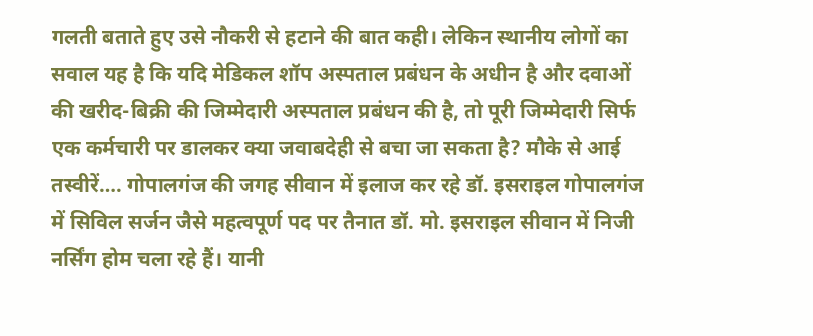गलती बताते हुए उसे नौकरी से हटाने की बात कही। लेकिन स्थानीय लोगों का सवाल यह है कि यदि मेडिकल शॉप अस्पताल प्रबंधन के अधीन है और दवाओं की खरीद-बिक्री की जिम्मेदारी अस्पताल प्रबंधन की है, तो पूरी जिम्मेदारी सिर्फ एक कर्मचारी पर डालकर क्या जवाबदेही से बचा जा सकता है? मौके से आई तस्वीरें…. गोपालगंज की जगह सीवान में इलाज कर रहे डॉ. इसराइल गोपालगंज में सिविल सर्जन जैसे महत्वपूर्ण पद पर तैनात डॉ. मो. इसराइल सीवान में निजी नर्सिंग होम चला रहे हैं। यानी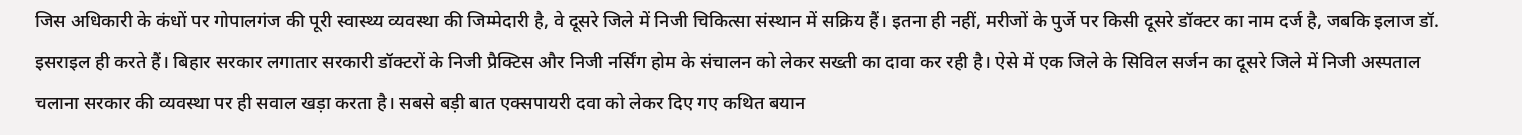जिस अधिकारी के कंधों पर गोपालगंज की पूरी स्वास्थ्य व्यवस्था की जिम्मेदारी है, वे दूसरे जिले में निजी चिकित्सा संस्थान में सक्रिय हैं। इतना ही नहीं, मरीजों के पुर्जे पर किसी दूसरे डॉक्टर का नाम दर्ज है, जबकि इलाज डॉ. इसराइल ही करते हैं। बिहार सरकार लगातार सरकारी डॉक्टरों के निजी प्रैक्टिस और निजी नर्सिंग होम के संचालन को लेकर सख्ती का दावा कर रही है। ऐसे में एक जिले के सिविल सर्जन का दूसरे जिले में निजी अस्पताल चलाना सरकार की व्यवस्था पर ही सवाल खड़ा करता है। सबसे बड़ी बात एक्सपायरी दवा को लेकर दिए गए कथित बयान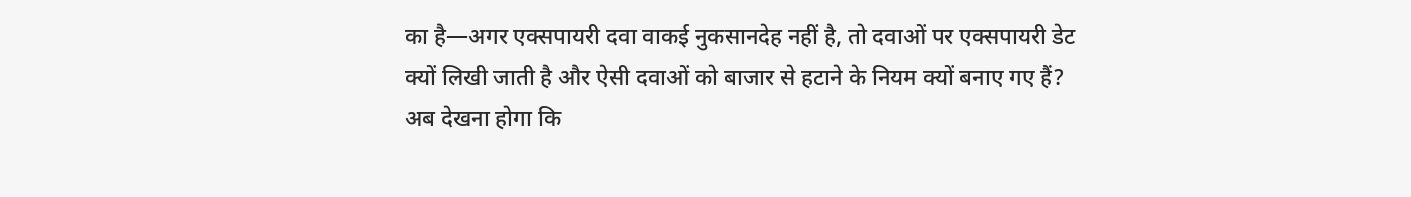का है—अगर एक्सपायरी दवा वाकई नुकसानदेह नहीं है, तो दवाओं पर एक्सपायरी डेट क्यों लिखी जाती है और ऐसी दवाओं को बाजार से हटाने के नियम क्यों बनाए गए हैं? अब देखना होगा कि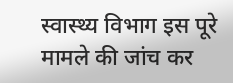स्वास्थ्य विभाग इस पूरे मामले की जांच कर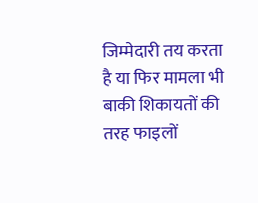जिम्मेदारी तय करता है या फिर मामला भी बाकी शिकायतों की तरह फाइलों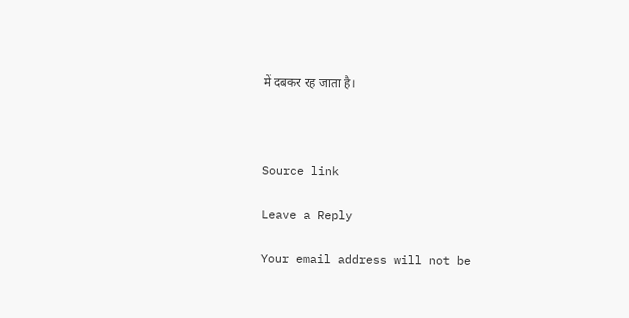में दबकर रह जाता है।



Source link

Leave a Reply

Your email address will not be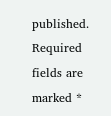published. Required fields are marked *